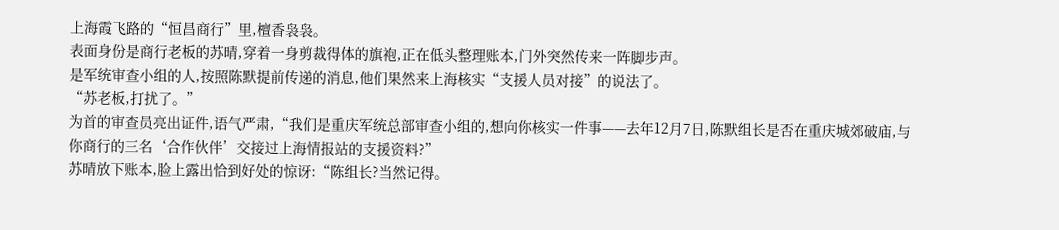上海霞飞路的“恒昌商行”里,檀香袅袅。
表面身份是商行老板的苏晴,穿着一身剪裁得体的旗袍,正在低头整理账本,门外突然传来一阵脚步声。
是军统审查小组的人,按照陈默提前传递的消息,他们果然来上海核实“支援人员对接”的说法了。
“苏老板,打扰了。”
为首的审查员亮出证件,语气严肃,“我们是重庆军统总部审查小组的,想向你核实一件事——去年12月7日,陈默组长是否在重庆城郊破庙,与你商行的三名‘合作伙伴’交接过上海情报站的支援资料?”
苏晴放下账本,脸上露出恰到好处的惊讶:“陈组长?当然记得。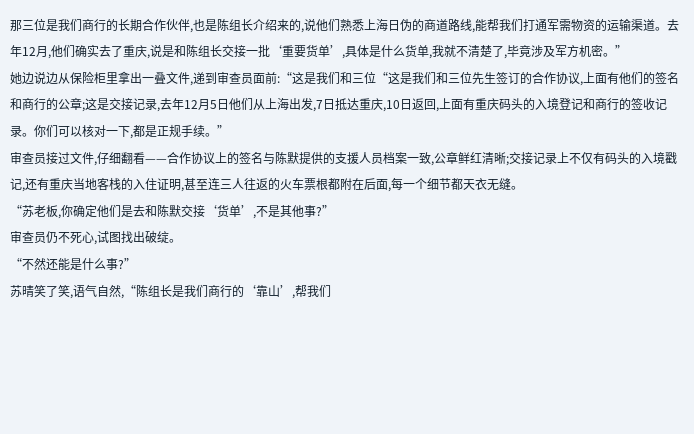那三位是我们商行的长期合作伙伴,也是陈组长介绍来的,说他们熟悉上海日伪的商道路线,能帮我们打通军需物资的运输渠道。去年12月,他们确实去了重庆,说是和陈组长交接一批‘重要货单’,具体是什么货单,我就不清楚了,毕竟涉及军方机密。”
她边说边从保险柜里拿出一叠文件,递到审查员面前:“这是我们和三位“这是我们和三位先生签订的合作协议,上面有他们的签名和商行的公章;这是交接记录,去年12月5日他们从上海出发,7日抵达重庆,10日返回,上面有重庆码头的入境登记和商行的签收记录。你们可以核对一下,都是正规手续。”
审查员接过文件,仔细翻看——合作协议上的签名与陈默提供的支援人员档案一致,公章鲜红清晰;交接记录上不仅有码头的入境戳记,还有重庆当地客栈的入住证明,甚至连三人往返的火车票根都附在后面,每一个细节都天衣无缝。
“苏老板,你确定他们是去和陈默交接‘货单’,不是其他事?”
审查员仍不死心,试图找出破绽。
“不然还能是什么事?”
苏晴笑了笑,语气自然,“陈组长是我们商行的‘靠山’,帮我们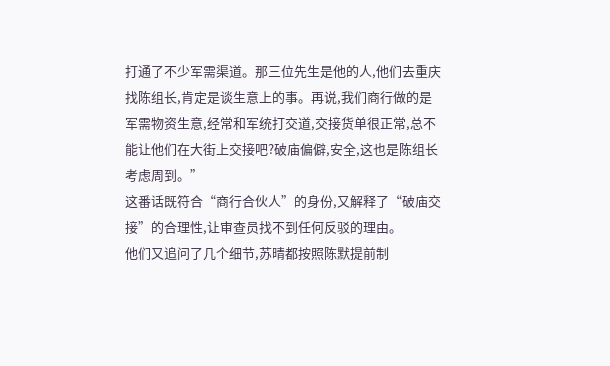打通了不少军需渠道。那三位先生是他的人,他们去重庆找陈组长,肯定是谈生意上的事。再说,我们商行做的是军需物资生意,经常和军统打交道,交接货单很正常,总不能让他们在大街上交接吧?破庙偏僻,安全,这也是陈组长考虑周到。”
这番话既符合“商行合伙人”的身份,又解释了“破庙交接”的合理性,让审查员找不到任何反驳的理由。
他们又追问了几个细节,苏晴都按照陈默提前制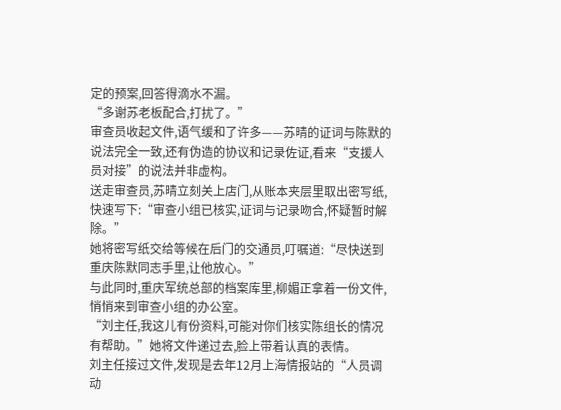定的预案,回答得滴水不漏。
“多谢苏老板配合,打扰了。”
审查员收起文件,语气缓和了许多——苏晴的证词与陈默的说法完全一致,还有伪造的协议和记录佐证,看来“支援人员对接”的说法并非虚构。
送走审查员,苏晴立刻关上店门,从账本夹层里取出密写纸,快速写下:“审查小组已核实,证词与记录吻合,怀疑暂时解除。”
她将密写纸交给等候在后门的交通员,叮嘱道:“尽快送到重庆陈默同志手里,让他放心。”
与此同时,重庆军统总部的档案库里,柳媚正拿着一份文件,悄悄来到审查小组的办公室。
“刘主任,我这儿有份资料,可能对你们核实陈组长的情况有帮助。”她将文件递过去,脸上带着认真的表情。
刘主任接过文件,发现是去年12月上海情报站的“人员调动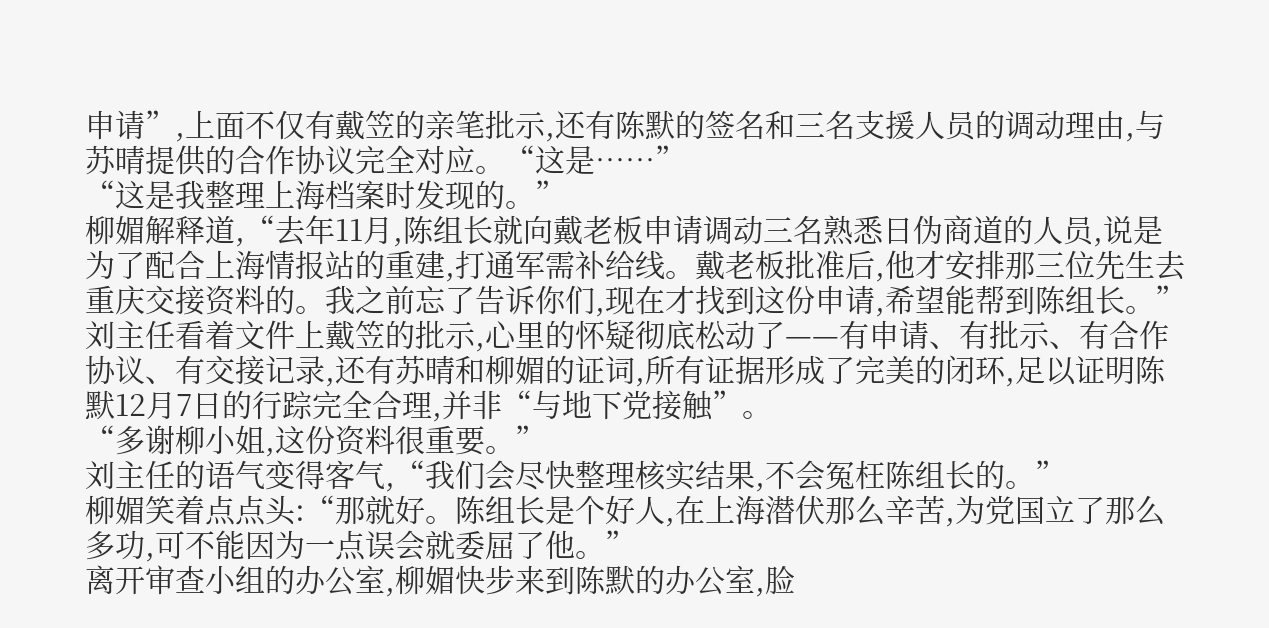申请”,上面不仅有戴笠的亲笔批示,还有陈默的签名和三名支援人员的调动理由,与苏晴提供的合作协议完全对应。“这是……”
“这是我整理上海档案时发现的。”
柳媚解释道,“去年11月,陈组长就向戴老板申请调动三名熟悉日伪商道的人员,说是为了配合上海情报站的重建,打通军需补给线。戴老板批准后,他才安排那三位先生去重庆交接资料的。我之前忘了告诉你们,现在才找到这份申请,希望能帮到陈组长。”
刘主任看着文件上戴笠的批示,心里的怀疑彻底松动了——有申请、有批示、有合作协议、有交接记录,还有苏晴和柳媚的证词,所有证据形成了完美的闭环,足以证明陈默12月7日的行踪完全合理,并非“与地下党接触”。
“多谢柳小姐,这份资料很重要。”
刘主任的语气变得客气,“我们会尽快整理核实结果,不会冤枉陈组长的。”
柳媚笑着点点头:“那就好。陈组长是个好人,在上海潜伏那么辛苦,为党国立了那么多功,可不能因为一点误会就委屈了他。”
离开审查小组的办公室,柳媚快步来到陈默的办公室,脸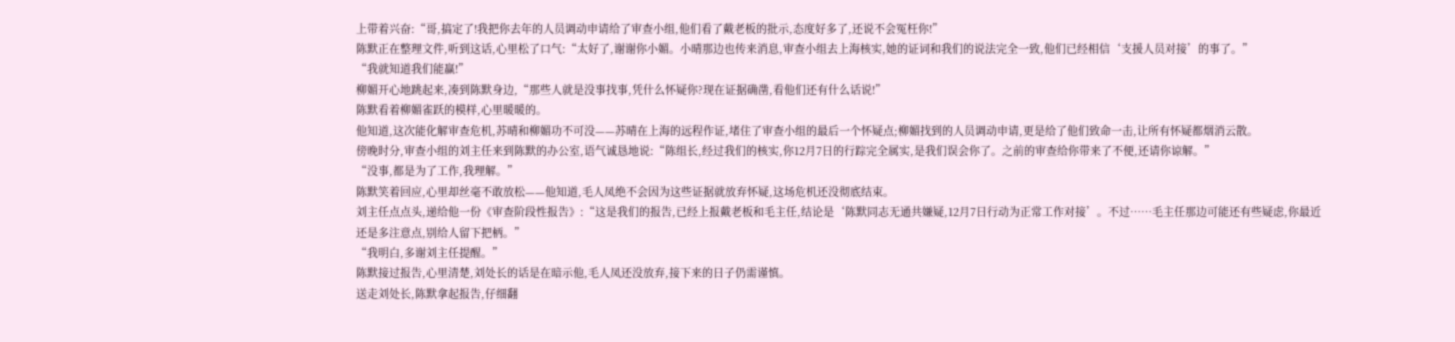上带着兴奋:“哥,搞定了!我把你去年的人员调动申请给了审查小组,他们看了戴老板的批示,态度好多了,还说不会冤枉你!”
陈默正在整理文件,听到这话,心里松了口气:“太好了,谢谢你小媚。小晴那边也传来消息,审查小组去上海核实,她的证词和我们的说法完全一致,他们已经相信‘支援人员对接’的事了。”
“我就知道我们能赢!”
柳媚开心地跳起来,凑到陈默身边,“那些人就是没事找事,凭什么怀疑你?现在证据确凿,看他们还有什么话说!”
陈默看着柳媚雀跃的模样,心里暖暖的。
他知道,这次能化解审查危机,苏晴和柳媚功不可没——苏晴在上海的远程作证,堵住了审查小组的最后一个怀疑点;柳媚找到的人员调动申请,更是给了他们致命一击,让所有怀疑都烟消云散。
傍晚时分,审查小组的刘主任来到陈默的办公室,语气诚恳地说:“陈组长,经过我们的核实,你12月7日的行踪完全属实,是我们误会你了。之前的审查给你带来了不便,还请你谅解。”
“没事,都是为了工作,我理解。”
陈默笑着回应,心里却丝毫不敢放松——他知道,毛人凤绝不会因为这些证据就放弃怀疑,这场危机还没彻底结束。
刘主任点点头,递给他一份《审查阶段性报告》:“这是我们的报告,已经上报戴老板和毛主任,结论是‘陈默同志无通共嫌疑,12月7日行动为正常工作对接’。不过……毛主任那边可能还有些疑虑,你最近还是多注意点,别给人留下把柄。”
“我明白,多谢刘主任提醒。”
陈默接过报告,心里清楚,刘处长的话是在暗示他,毛人凤还没放弃,接下来的日子仍需谨慎。
送走刘处长,陈默拿起报告,仔细翻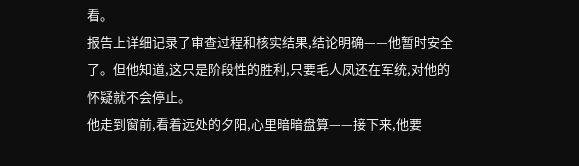看。
报告上详细记录了审查过程和核实结果,结论明确——他暂时安全了。但他知道,这只是阶段性的胜利,只要毛人凤还在军统,对他的怀疑就不会停止。
他走到窗前,看着远处的夕阳,心里暗暗盘算——接下来,他要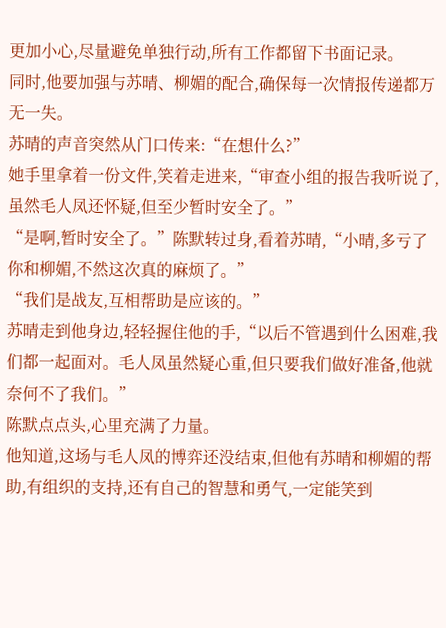更加小心,尽量避免单独行动,所有工作都留下书面记录。
同时,他要加强与苏晴、柳媚的配合,确保每一次情报传递都万无一失。
苏晴的声音突然从门口传来:“在想什么?”
她手里拿着一份文件,笑着走进来,“审查小组的报告我听说了,虽然毛人凤还怀疑,但至少暂时安全了。”
“是啊,暂时安全了。”陈默转过身,看着苏晴,“小晴,多亏了你和柳媚,不然这次真的麻烦了。”
“我们是战友,互相帮助是应该的。”
苏晴走到他身边,轻轻握住他的手,“以后不管遇到什么困难,我们都一起面对。毛人凤虽然疑心重,但只要我们做好准备,他就奈何不了我们。”
陈默点点头,心里充满了力量。
他知道,这场与毛人凤的博弈还没结束,但他有苏晴和柳媚的帮助,有组织的支持,还有自己的智慧和勇气,一定能笑到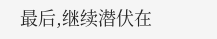最后,继续潜伏在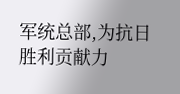军统总部,为抗日胜利贡献力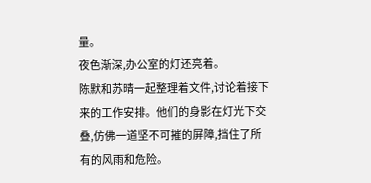量。
夜色渐深,办公室的灯还亮着。
陈默和苏晴一起整理着文件,讨论着接下来的工作安排。他们的身影在灯光下交叠,仿佛一道坚不可摧的屏障,挡住了所有的风雨和危险。